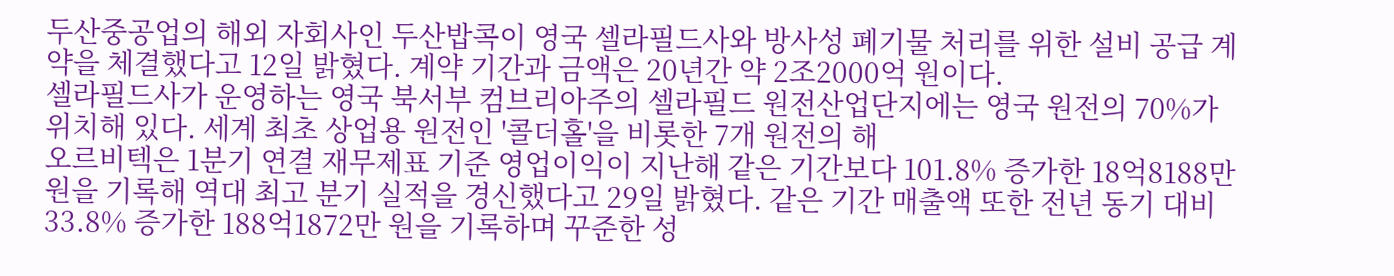두산중공업의 해외 자회사인 두산밥콕이 영국 셀라필드사와 방사성 폐기물 처리를 위한 설비 공급 계약을 체결했다고 12일 밝혔다. 계약 기간과 금액은 20년간 약 2조2000억 원이다.
셀라필드사가 운영하는 영국 북서부 컴브리아주의 셀라필드 원전산업단지에는 영국 원전의 70%가 위치해 있다. 세계 최초 상업용 원전인 '콜더홀'을 비롯한 7개 원전의 해
오르비텍은 1분기 연결 재무제표 기준 영업이익이 지난해 같은 기간보다 101.8% 증가한 18억8188만 원을 기록해 역대 최고 분기 실적을 경신했다고 29일 밝혔다. 같은 기간 매출액 또한 전년 동기 대비 33.8% 증가한 188억1872만 원을 기록하며 꾸준한 성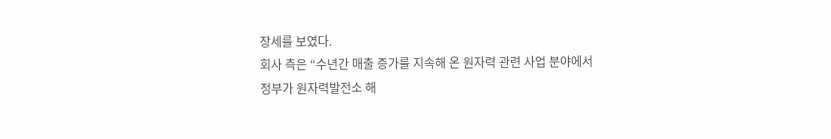장세를 보였다.
회사 측은 “수년간 매출 증가를 지속해 온 원자력 관련 사업 분야에서
정부가 원자력발전소 해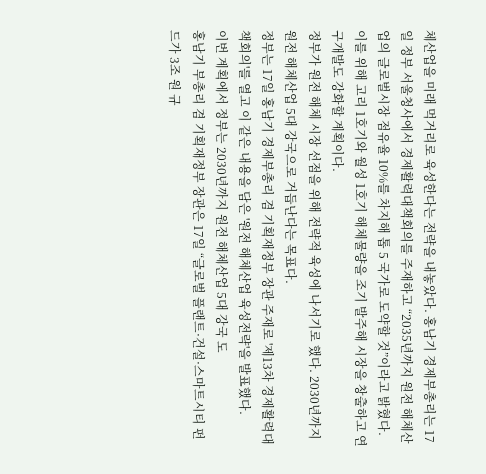체산업을 미래 먹거리로 육성한다는 전략을 내놓았다. 홍남기 경제부총리는 17일 정부 서울청사에서 경제활력대책회의를 주재하고 “2035년까지 원전 해체산업의 글로벌시장 점유율 10%를 차지해 톱 5 국가로 도약할 것”이라고 밝혔다. 이를 위해 고리 1호기와 월성 1호기 해체물량을 조기 발주해 시장을 창출하고 연구개발도 강화할 계획이다.
정부가 원전 해체 시장 선점을 위해 전략적 육성에 나서기로 했다. 2030년까지 원전 해체산업 5대 강국으로 거듭난다는 목표다.
정부는 17일 홍남기 경제부총리 겸 기획재정부 장관 주재로 '제13차 경제활력대책회의'를 열고 이 같은 내용을 담은 '원전 해체산업 육성전략'을 발표했다.
이번 계획에서 정부는 2030년까지 원전 해체산업 5대 강국 도
홍남기 부총리 겸 기획재정부 장관은 17일 “글로벌 플랜트·건설·스마트시티 펀드가 3조 원 규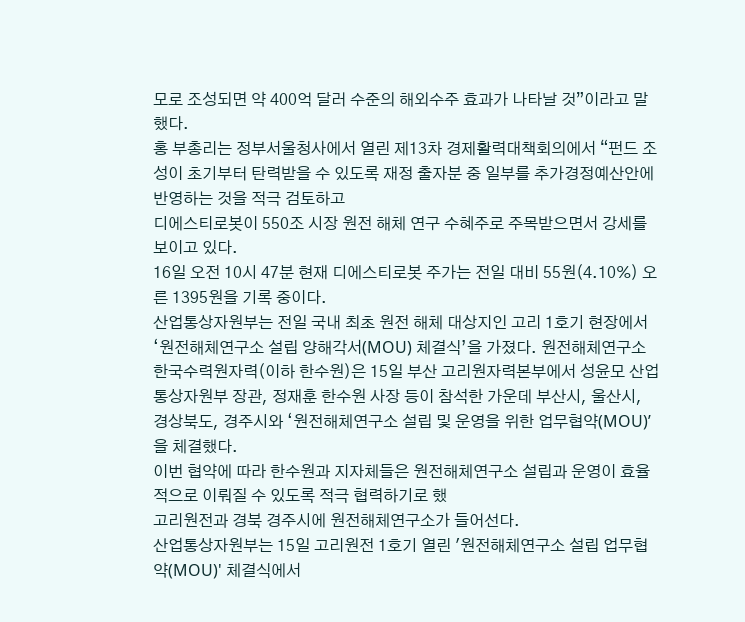모로 조성되면 약 400억 달러 수준의 해외수주 효과가 나타날 것”이라고 말했다.
홍 부총리는 정부서울청사에서 열린 제13차 경제활력대책회의에서 “펀드 조성이 초기부터 탄력받을 수 있도록 재정 출자분 중 일부를 추가경정예산안에 반영하는 것을 적극 검토하고
디에스티로봇이 550조 시장 원전 해체 연구 수혜주로 주목받으면서 강세를 보이고 있다.
16일 오전 10시 47분 현재 디에스티로봇 주가는 전일 대비 55원(4.10%) 오른 1395원을 기록 중이다.
산업통상자원부는 전일 국내 최초 원전 해체 대상지인 고리 1호기 현장에서 ‘원전해체연구소 설립 양해각서(MOU) 체결식’을 가졌다. 원전해체연구소
한국수력원자력(이하 한수원)은 15일 부산 고리원자력본부에서 성윤모 산업통상자원부 장관, 정재훈 한수원 사장 등이 참석한 가운데 부산시, 울산시, 경상북도, 경주시와 ‘원전해체연구소 설립 및 운영을 위한 업무협약(MOU)’을 체결했다.
이번 협약에 따라 한수원과 지자체들은 원전해체연구소 설립과 운영이 효율적으로 이뤄질 수 있도록 적극 협력하기로 했
고리원전과 경북 경주시에 원전해체연구소가 들어선다.
산업통상자원부는 15일 고리원전 1호기 열린 '원전해체연구소 설립 업무협약(MOU)' 체결식에서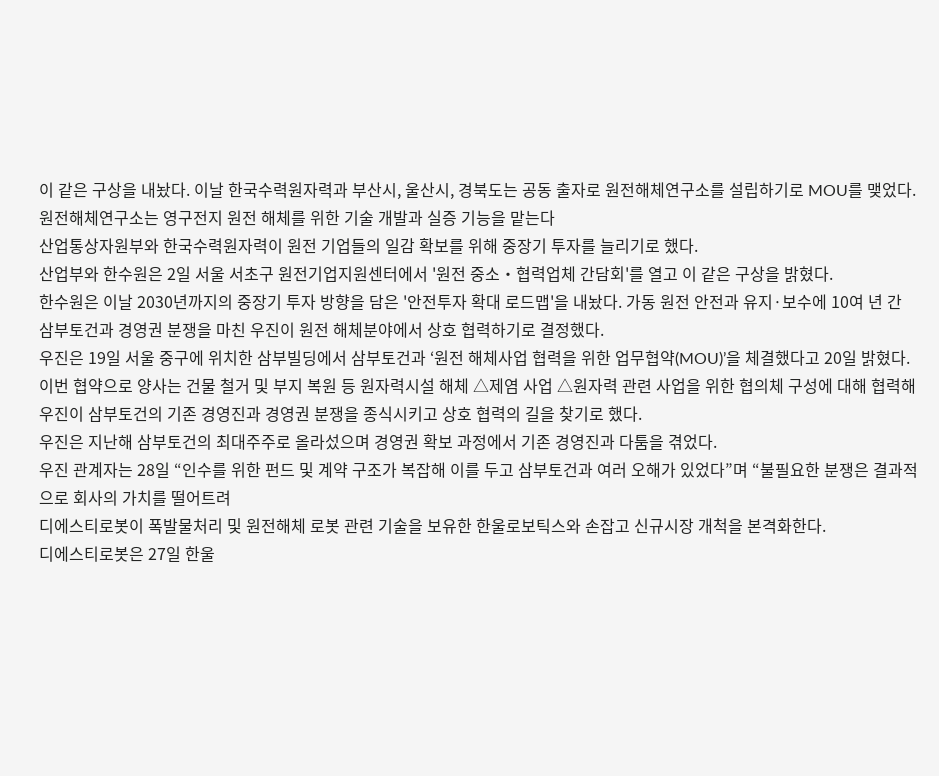이 같은 구상을 내놨다. 이날 한국수력원자력과 부산시, 울산시, 경북도는 공동 출자로 원전해체연구소를 설립하기로 MOU를 맺었다. 원전해체연구소는 영구전지 원전 해체를 위한 기술 개발과 실증 기능을 맡는다
산업통상자원부와 한국수력원자력이 원전 기업들의 일감 확보를 위해 중장기 투자를 늘리기로 했다.
산업부와 한수원은 2일 서울 서초구 원전기업지원센터에서 '원전 중소‧협력업체 간담회'를 열고 이 같은 구상을 밝혔다.
한수원은 이날 2030년까지의 중장기 투자 방향을 담은 '안전투자 확대 로드맵'을 내놨다. 가동 원전 안전과 유지·보수에 10여 년 간
삼부토건과 경영권 분쟁을 마친 우진이 원전 해체분야에서 상호 협력하기로 결정했다.
우진은 19일 서울 중구에 위치한 삼부빌딩에서 삼부토건과 ‘원전 해체사업 협력을 위한 업무협약(MOU)’을 체결했다고 20일 밝혔다.
이번 협약으로 양사는 건물 철거 및 부지 복원 등 원자력시설 해체 △제염 사업 △원자력 관련 사업을 위한 협의체 구성에 대해 협력해
우진이 삼부토건의 기존 경영진과 경영권 분쟁을 종식시키고 상호 협력의 길을 찾기로 했다.
우진은 지난해 삼부토건의 최대주주로 올라섰으며 경영권 확보 과정에서 기존 경영진과 다툼을 겪었다.
우진 관계자는 28일 “인수를 위한 펀드 및 계약 구조가 복잡해 이를 두고 삼부토건과 여러 오해가 있었다”며 “불필요한 분쟁은 결과적으로 회사의 가치를 떨어트려
디에스티로봇이 폭발물처리 및 원전해체 로봇 관련 기술을 보유한 한울로보틱스와 손잡고 신규시장 개척을 본격화한다.
디에스티로봇은 27일 한울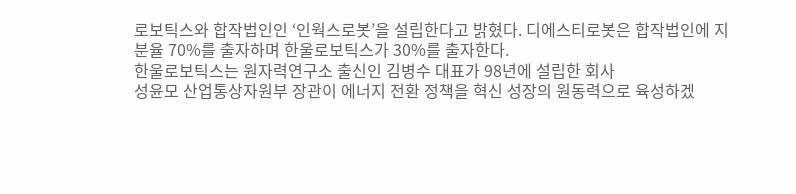로보틱스와 합작법인인 ‘인웍스로봇’을 설립한다고 밝혔다. 디에스티로봇은 합작법인에 지분율 70%를 출자하며 한울로보틱스가 30%를 출자한다.
한울로보틱스는 원자력연구소 출신인 김병수 대표가 98년에 설립한 회사
성윤모 산업통상자원부 장관이 에너지 전환 정책을 혁신 성장의 원동력으로 육성하겠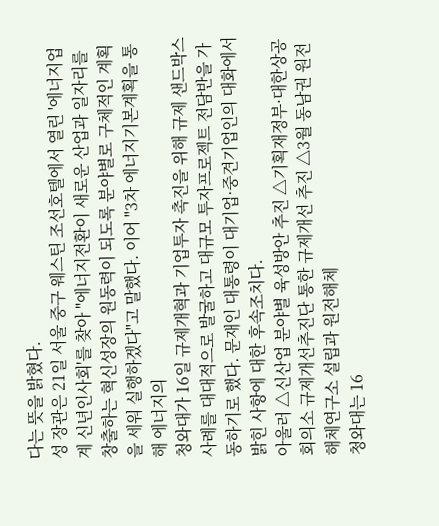다는 뜻을 밝혔다.
성 장관은 21일 서울 중구 웨스틴 조선호텔에서 열린 '에너지업계 신년인사회'를 찾아 "에너지전환이 새로운 산업과 일자리를 창출하는 혁신성장의 원동력이 되도록 분야별로 구체적인 계획을 세워 실행하겠다"고 말했다. 이어 "3차 에너지기본계획을 통해 에너지의
청와대가 16일 규제개혁과 기업투자 촉진을 위해 규제 샌드박스 사례를 대대적으로 발굴하고 대규모 투자프로젝트 전담반을 가동하기로 했다. 문재인 대통령이 대기업·중견기업인의 대화에서 밝힌 사항에 대한 후속조치다.
아울러 △신산업 분야별 육성방안 추진 △기획재정부·대한상공회의소 규제개선추진단 통한 규제개선 추진 △3월 동남권 원전해체연구소 설립과 원전해체
청와대는 16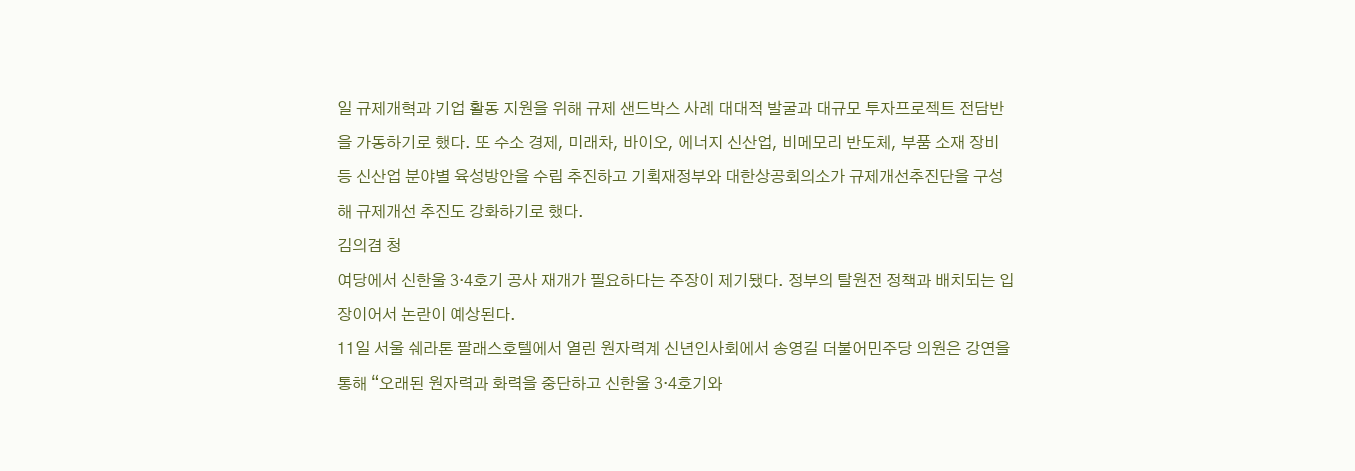일 규제개혁과 기업 활동 지원을 위해 규제 샌드박스 사례 대대적 발굴과 대규모 투자프로젝트 전담반을 가동하기로 했다. 또 수소 경제, 미래차, 바이오, 에너지 신산업, 비메모리 반도체, 부품 소재 장비 등 신산업 분야별 육성방안을 수립 추진하고 기획재정부와 대한상공회의소가 규제개선추진단을 구성해 규제개선 추진도 강화하기로 했다.
김의겸 청
여당에서 신한울 3·4호기 공사 재개가 필요하다는 주장이 제기됐다. 정부의 탈원전 정책과 배치되는 입장이어서 논란이 예상된다.
11일 서울 쉐라톤 팔래스호텔에서 열린 원자력계 신년인사회에서 송영길 더불어민주당 의원은 강연을 통해 “오래된 원자력과 화력을 중단하고 신한울 3·4호기와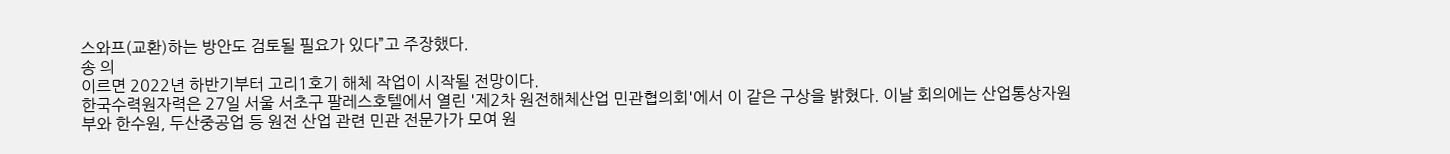스와프(교환)하는 방안도 검토될 필요가 있다”고 주장했다.
송 의
이르면 2022년 하반기부터 고리1호기 해체 작업이 시작될 전망이다.
한국수력원자력은 27일 서울 서초구 팔레스호텔에서 열린 '제2차 원전해체산업 민관협의회'에서 이 같은 구상을 밝혔다. 이날 회의에는 산업통상자원부와 한수원, 두산중공업 등 원전 산업 관련 민관 전문가가 모여 원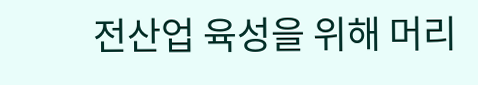전산업 육성을 위해 머리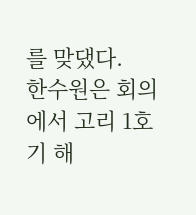를 맞댔다.
한수원은 회의에서 고리 1호기 해